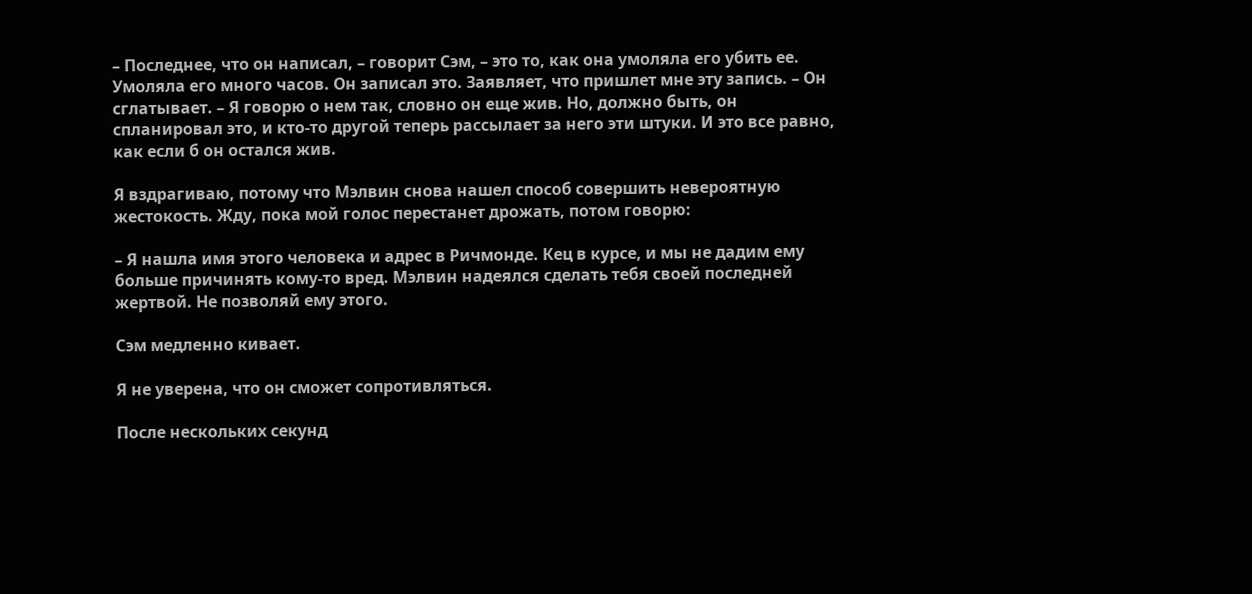– Последнее, что он написал, – говорит Сэм, – это то, как она умоляла его убить ее. Умоляла его много часов. Он записал это. Заявляет, что пришлет мне эту запись. – Он сглатывает. – Я говорю о нем так, словно он еще жив. Но, должно быть, он спланировал это, и кто-то другой теперь рассылает за него эти штуки. И это все равно, как если б он остался жив.

Я вздрагиваю, потому что Мэлвин снова нашел способ совершить невероятную жестокость. Жду, пока мой голос перестанет дрожать, потом говорю:

– Я нашла имя этого человека и адрес в Ричмонде. Кец в курсе, и мы не дадим ему больше причинять кому-то вред. Мэлвин надеялся сделать тебя своей последней жертвой. Не позволяй ему этого.

Сэм медленно кивает.

Я не уверена, что он сможет сопротивляться.

После нескольких секунд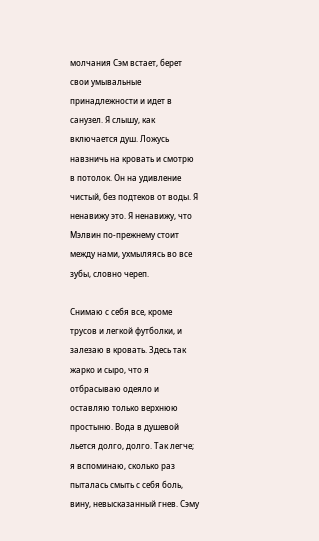молчания Сэм встает, берет свои умывальные принадлежности и идет в санузел. Я слышу, как включается душ. Ложусь навзничь на кровать и смотрю в потолок. Он на удивление чистый, без подтеков от воды. Я ненавижу это. Я ненавижу, что Мэлвин по-прежнему стоит между нами, ухмыляясь во все зубы, словно череп.

Снимаю с себя все, кроме трусов и легкой футболки, и залезаю в кровать. Здесь так жарко и сыро, что я отбрасываю одеяло и оставляю только верхнюю простыню. Вода в душевой льется долго, долго. Так легче; я вспоминаю, сколько раз пыталась смыть с себя боль, вину, невысказанный гнев. Сэму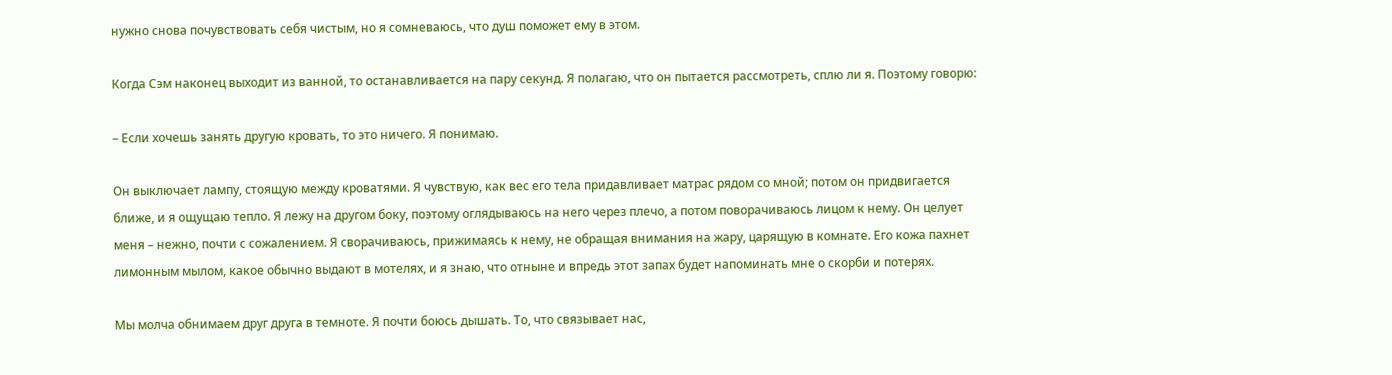нужно снова почувствовать себя чистым, но я сомневаюсь, что душ поможет ему в этом.

Когда Сэм наконец выходит из ванной, то останавливается на пару секунд. Я полагаю, что он пытается рассмотреть, сплю ли я. Поэтому говорю:

– Если хочешь занять другую кровать, то это ничего. Я понимаю.

Он выключает лампу, стоящую между кроватями. Я чувствую, как вес его тела придавливает матрас рядом со мной; потом он придвигается ближе, и я ощущаю тепло. Я лежу на другом боку, поэтому оглядываюсь на него через плечо, а потом поворачиваюсь лицом к нему. Он целует меня – нежно, почти с сожалением. Я сворачиваюсь, прижимаясь к нему, не обращая внимания на жару, царящую в комнате. Его кожа пахнет лимонным мылом, какое обычно выдают в мотелях, и я знаю, что отныне и впредь этот запах будет напоминать мне о скорби и потерях.

Мы молча обнимаем друг друга в темноте. Я почти боюсь дышать. То, что связывает нас,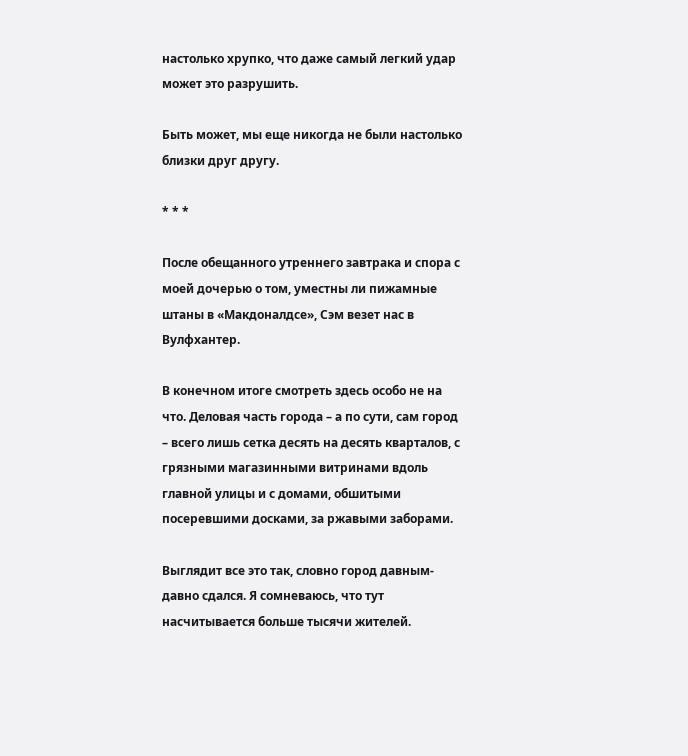настолько хрупко, что даже самый легкий удар может это разрушить.

Быть может, мы еще никогда не были настолько близки друг другу.

* * *

После обещанного утреннего завтрака и спора с моей дочерью о том, уместны ли пижамные штаны в «Макдоналдсе», Сэм везет нас в Вулфхантер.

В конечном итоге смотреть здесь особо не на что. Деловая часть города – а по сути, сам город – всего лишь сетка десять на десять кварталов, с грязными магазинными витринами вдоль главной улицы и с домами, обшитыми посеревшими досками, за ржавыми заборами.

Выглядит все это так, словно город давным-давно сдался. Я сомневаюсь, что тут насчитывается больше тысячи жителей.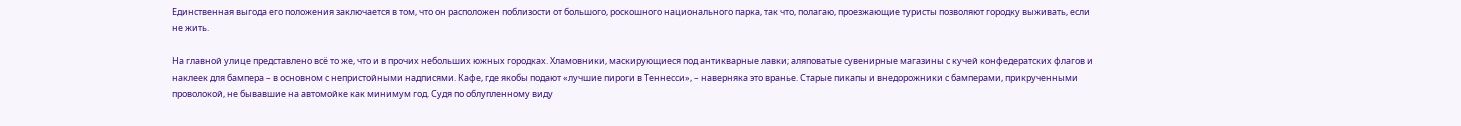Единственная выгода его положения заключается в том, что он расположен поблизости от большого, роскошного национального парка, так что, полагаю, проезжающие туристы позволяют городку выживать, если не жить.

На главной улице представлено всё то же, что и в прочих небольших южных городках. Хламовники, маскирующиеся под антикварные лавки; аляповатые сувенирные магазины с кучей конфедератских флагов и наклеек для бампера – в основном с непристойными надписями. Кафе, где якобы подают «лучшие пироги в Теннесси», – наверняка это вранье. Старые пикапы и внедорожники с бамперами, прикрученными проволокой, не бывавшие на автомойке как минимум год. Судя по облупленному виду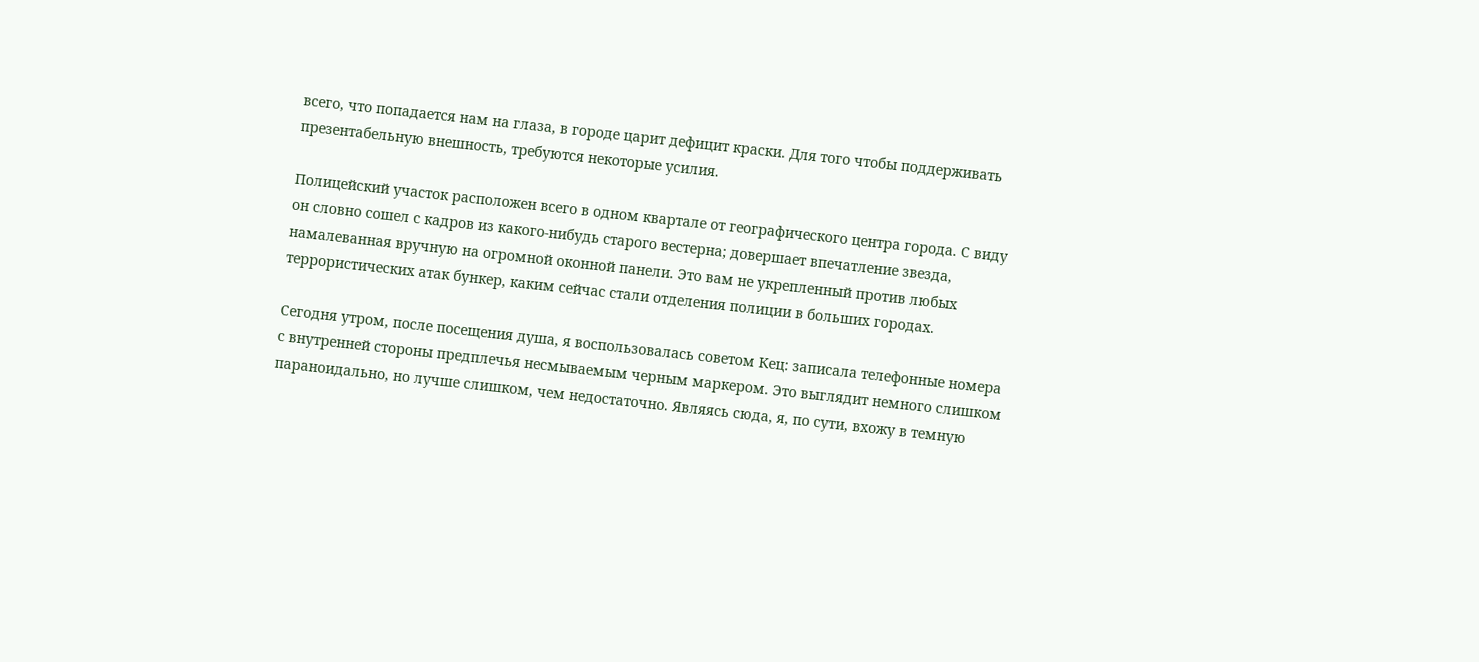всего, что попадается нам на глаза, в городе царит дефицит краски. Для того чтобы поддерживать презентабельную внешность, требуются некоторые усилия.

Полицейский участок расположен всего в одном квартале от географического центра города. С виду он словно сошел с кадров из какого-нибудь старого вестерна; довершает впечатление звезда, намалеванная вручную на огромной оконной панели. Это вам не укрепленный против любых террористических атак бункер, каким сейчас стали отделения полиции в больших городах.

Сегодня утром, после посещения душа, я воспользовалась советом Кец: записала телефонные номера с внутренней стороны предплечья несмываемым черным маркером. Это выглядит немного слишком параноидально, но лучше слишком, чем недостаточно. Являясь сюда, я, по сути, вхожу в темную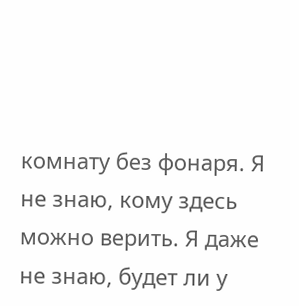комнату без фонаря. Я не знаю, кому здесь можно верить. Я даже не знаю, будет ли у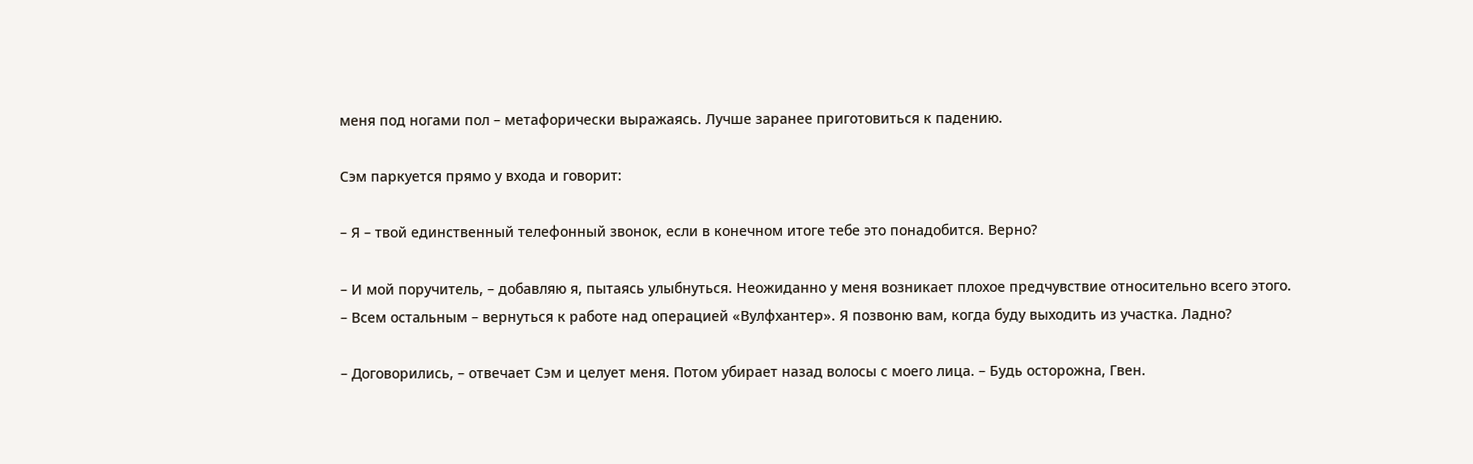меня под ногами пол – метафорически выражаясь. Лучше заранее приготовиться к падению.

Сэм паркуется прямо у входа и говорит:

– Я – твой единственный телефонный звонок, если в конечном итоге тебе это понадобится. Верно?

– И мой поручитель, – добавляю я, пытаясь улыбнуться. Неожиданно у меня возникает плохое предчувствие относительно всего этого. – Всем остальным – вернуться к работе над операцией «Вулфхантер». Я позвоню вам, когда буду выходить из участка. Ладно?

– Договорились, – отвечает Сэм и целует меня. Потом убирает назад волосы с моего лица. – Будь осторожна, Гвен.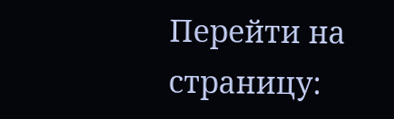Перейти на страницу: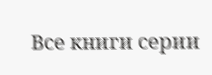Все книги серии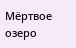Мёртвое озеро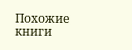Похожие книги